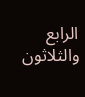الرابع والثلاثون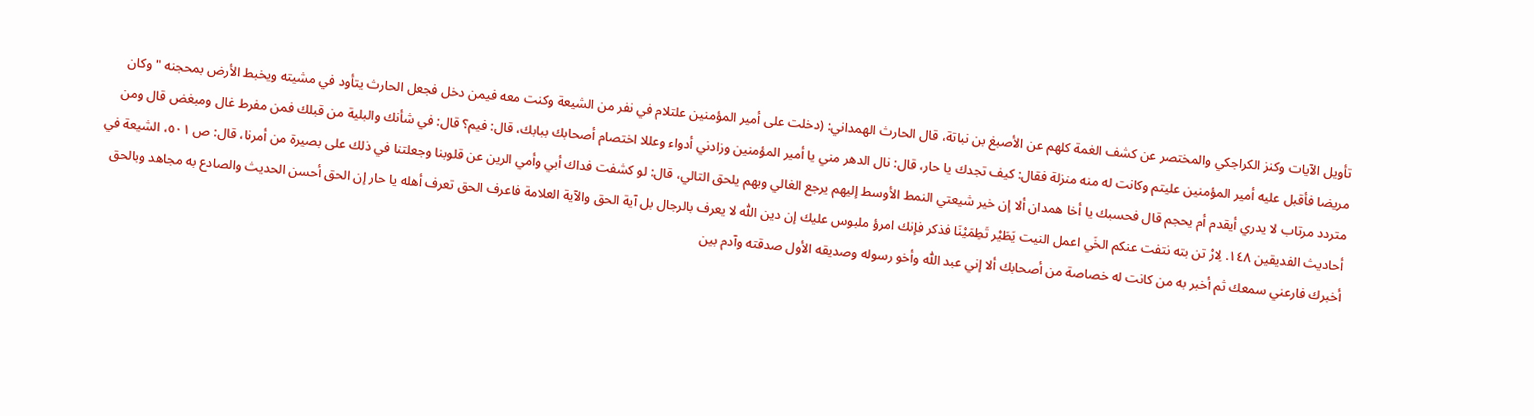تأويل الآيات وكنز الكراجكي والمختصر عن كشف الغمة كلهم عن الأصبغ بن نباتة، قال الحارث الهمداني: (دخلت على أمير المؤمنين علتلام في نفر من الشيعة وكنت معه فيمن دخل فجعل الحارث يتأود في مشيته ويخبط الأرض بمحجنه " وكان مريضا فأقبل عليه أمير المؤمنين عليتم وكانت له منه منزلة فقال: كيف تجدك يا حار، قال: نال الدهر مني يا أمير المؤمنين وزادني أدواء وعللا اختصام أصحابك ببابك، قال: فيم؟ قال: في شأنك والبلية من قبلك فمن مفرط غال ومبغض قال ومن متردد مرتاب لا يدري أيقدم أم يحجم قال فحسبك يا أخا همدان ألا إن خير شيعتي النمط الأوسط إليهم يرجع الغالي وبهم يلحق التالي، قال: لو كشفت فداك أبي وأمي الرين عن قلوبنا وجعلتنا في ذلك على بصيرة من أمرنا، قال: ص ٥٠١، الشيعة في أحاديث الفديقين ١٤٨. لِارْ تن بته نتفت عنكم الخَي اعمل النيت يَطَيْر تَطِمَيْنَا فذكر فإنك امرؤ ملبوس عليك إن دين اللّٰه لا يعرف بالرجال بل آية الحق والآية العلامة فاعرف الحق تعرف أهله يا حار إن الحق أحسن الحديث والصادع به مجاهد وبالحق أخبرك فارعني سمعك ثم أخبر به من كانت له خصاصة من أصحابك ألا إني عبد اللّٰه وأخو رسوله وصديقه الأول صدقته وآدم بين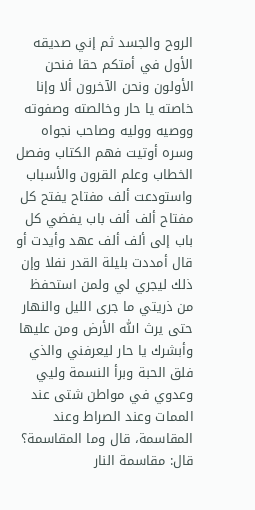الروح والجسد ثم إني صديقه الأول في أمتكم حقا فنحن الأولون ونحن الآخرون ألا وإنا خاصته يا حار وخالصته وصفوته ووصيه ووليه وصاحب نجواه وسره أوتيت فهم الكتاب وفصل الخطاب وعلم القرون والأسباب واستودعت ألف مفتاح يفتح كل مفتاح ألف ألف باب يفضي كل باب إلى ألف ألف عهد وأيدت أو قال أمددت بليلة القدر نفلا وإن ذلك ليجري لي ولمن استحفظ من ذريتي ما جرى الليل والنهار حتى يرث اللّٰه الأرض ومن عليها وأبشرك يا حار ليعرفني والذي فلق الحبة وبرأ النسمة وليي وعدوي في مواطن شتى عند الممات وعند الصراط وعند المقاسمة، قال وما المقاسمة؟ قال: مقاسمة النار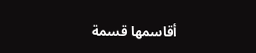أقاسمها قسمة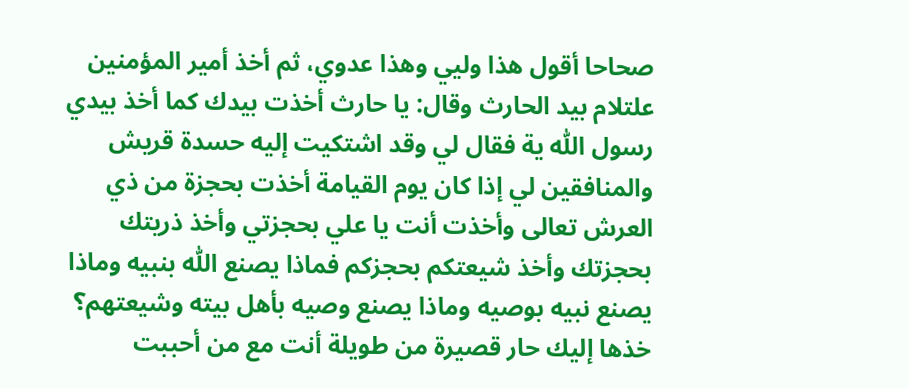صحاحا أقول هذا وليي وهذا عدوي، ثم أخذ أمير المؤمنين علتلام بيد الحارث وقال: يا حارث أخذت بيدك كما أخذ بيدي رسول اللّٰه ية فقال لي وقد اشتكيت إليه حسدة قريش والمنافقين لي إذا كان يوم القيامة أخذت بحجزة من ذي العرش تعالى وأخذت أنت يا علي بحجزتي وأخذ ذريتك بحجزتك وأخذ شيعتكم بحجزكم فماذا يصنع اللّٰه بنبيه وماذا يصنع نبيه بوصيه وماذا يصنع وصيه بأهل بيته وشيعتهم؟ خذها إليك حار قصيرة من طويلة أنت مع من أحببت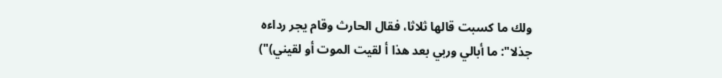ولك ما كسبت قالها ثلاثا، فقال الحارث وقام يجر رداءه جذلا": ما أبالي وربي بعد هذا أ لقيت الموت أو لقيني)")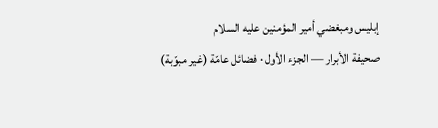إبليس ومبغضي أمير المؤمنين عليه السلام
صحيفة الأبرار — الجزء الأول · فضائل عامّة (غير مبوّبة)